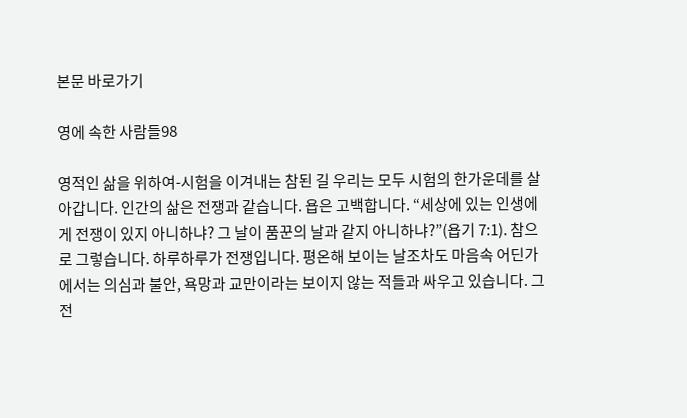본문 바로가기

영에 속한 사람들98

영적인 삶을 위하여-시험을 이겨내는 참된 길 우리는 모두 시험의 한가운데를 살아갑니다. 인간의 삶은 전쟁과 같습니다. 욥은 고백합니다. “세상에 있는 인생에게 전쟁이 있지 아니하냐? 그 날이 품꾼의 날과 같지 아니하냐?”(욥기 7:1). 참으로 그렇습니다. 하루하루가 전쟁입니다. 평온해 보이는 날조차도 마음속 어딘가에서는 의심과 불안, 욕망과 교만이라는 보이지 않는 적들과 싸우고 있습니다. 그 전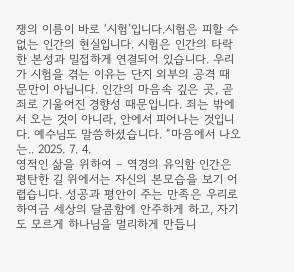쟁의 이름이 바로 ‘시험’입니다.시험은 피할 수 없는 인간의 현실입니다. 시험은 인간의 타락한 본성과 밀접하게 연결되어 있습니다. 우리가 시험을 겪는 이유는 단지 외부의 공격 때문만이 아닙니다. 인간의 마음속 깊은 곳, 곧 죄로 기울어진 경향성 때문입니다. 죄는 밖에서 오는 것이 아니라, 안에서 피어나는 것입니다. 예수님도 말씀하셨습니다. “마음에서 나오는.. 2025. 7. 4.
영적인 삶을 위하여 – 역경의 유익함 인간은 평탄한 길 위에서는 자신의 본모습을 보기 어렵습니다. 성공과 평안이 주는 만족은 우리로 하여금 세상의 달콤함에 안주하게 하고, 자기도 모르게 하나님을 멀리하게 만듭니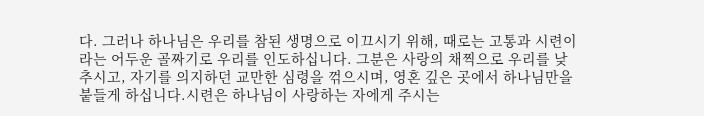다. 그러나 하나님은 우리를 참된 생명으로 이끄시기 위해, 때로는 고통과 시련이라는 어두운 골짜기로 우리를 인도하십니다. 그분은 사랑의 채찍으로 우리를 낮추시고, 자기를 의지하던 교만한 심령을 꺾으시며, 영혼 깊은 곳에서 하나님만을 붙들게 하십니다.시련은 하나님이 사랑하는 자에게 주시는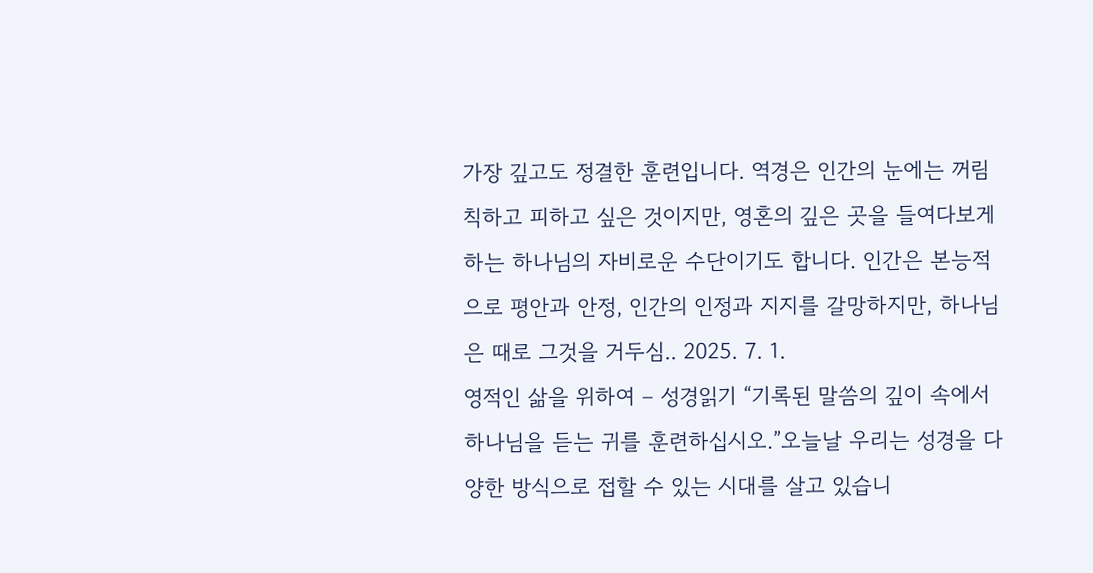가장 깊고도 정결한 훈련입니다. 역경은 인간의 눈에는 꺼림칙하고 피하고 싶은 것이지만, 영혼의 깊은 곳을 들여다보게 하는 하나님의 자비로운 수단이기도 합니다. 인간은 본능적으로 평안과 안정, 인간의 인정과 지지를 갈망하지만, 하나님은 때로 그것을 거두심.. 2025. 7. 1.
영적인 삶을 위하여 – 성경읽기 “기록된 말씀의 깊이 속에서 하나님을 듣는 귀를 훈련하십시오.”오늘날 우리는 성경을 다양한 방식으로 접할 수 있는 시대를 살고 있습니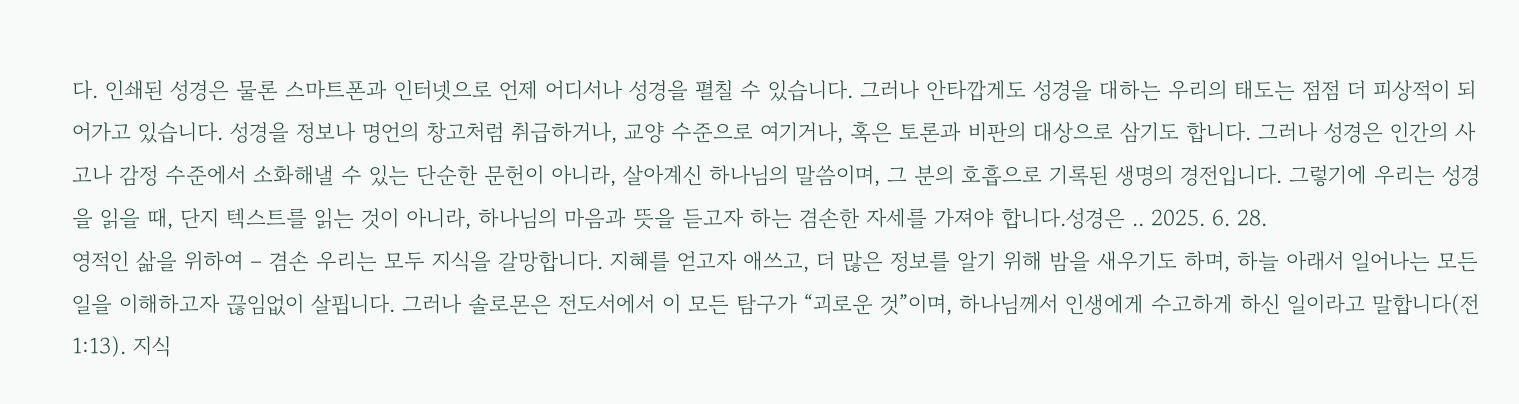다. 인쇄된 성경은 물론 스마트폰과 인터넷으로 언제 어디서나 성경을 펼칠 수 있습니다. 그러나 안타깝게도 성경을 대하는 우리의 태도는 점점 더 피상적이 되어가고 있습니다. 성경을 정보나 명언의 창고처럼 취급하거나, 교양 수준으로 여기거나, 혹은 토론과 비판의 대상으로 삼기도 합니다. 그러나 성경은 인간의 사고나 감정 수준에서 소화해낼 수 있는 단순한 문헌이 아니라, 살아계신 하나님의 말씀이며, 그 분의 호흡으로 기록된 생명의 경전입니다. 그렇기에 우리는 성경을 읽을 때, 단지 텍스트를 읽는 것이 아니라, 하나님의 마음과 뜻을 듣고자 하는 겸손한 자세를 가져야 합니다.성경은 .. 2025. 6. 28.
영적인 삶을 위하여 – 겸손 우리는 모두 지식을 갈망합니다. 지혜를 얻고자 애쓰고, 더 많은 정보를 알기 위해 밤을 새우기도 하며, 하늘 아래서 일어나는 모든 일을 이해하고자 끊임없이 살핍니다. 그러나 솔로몬은 전도서에서 이 모든 탐구가 “괴로운 것”이며, 하나님께서 인생에게 수고하게 하신 일이라고 말합니다(전1:13). 지식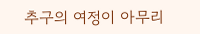추구의 여정이 아무리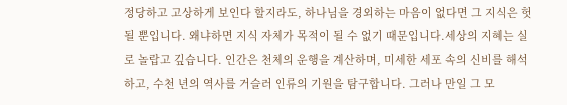정당하고 고상하게 보인다 할지라도, 하나님을 경외하는 마음이 없다면 그 지식은 헛될 뿐입니다. 왜냐하면 지식 자체가 목적이 될 수 없기 때문입니다.세상의 지혜는 실로 놀랍고 깊습니다. 인간은 천체의 운행을 계산하며, 미세한 세포 속의 신비를 해석하고, 수천 년의 역사를 거슬러 인류의 기원을 탐구합니다. 그러나 만일 그 모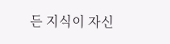든 지식이 자신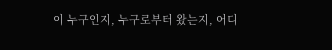이 누구인지, 누구로부터 왔는지, 어디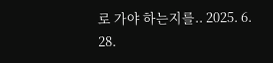로 가야 하는지를.. 2025. 6. 28.